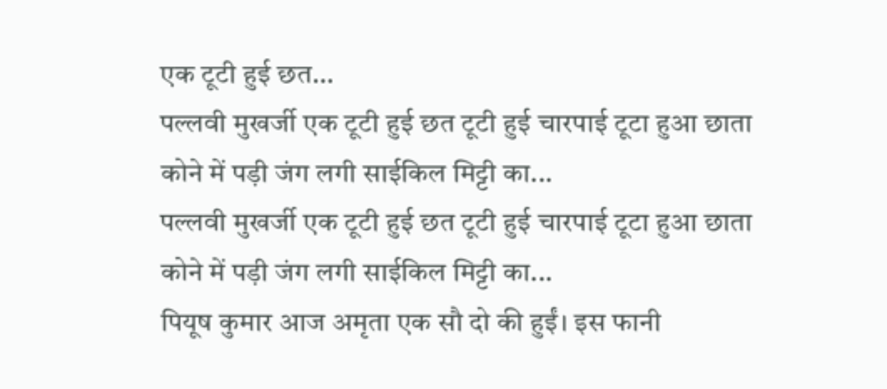एक टूटी हुई छत…
पल्लवी मुखर्जी एक टूटी हुई छत टूटी हुई चारपाई टूटा हुआ छाता कोने में पड़ी जंग लगी साईकिल मिट्टी का...
पल्लवी मुखर्जी एक टूटी हुई छत टूटी हुई चारपाई टूटा हुआ छाता कोने में पड़ी जंग लगी साईकिल मिट्टी का...
पियूष कुमार आज अमृता एक सौ दो की हुईं। इस फानी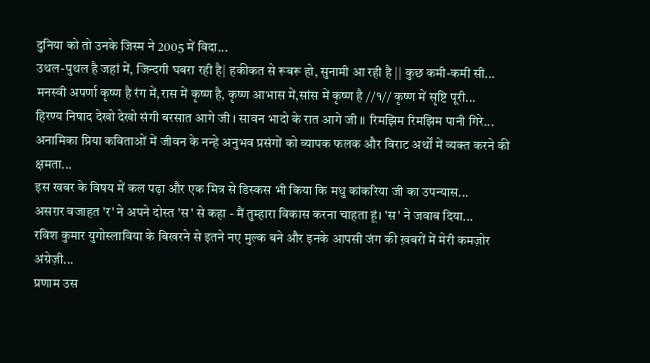दुनिया को तो उनके जिस्म ने 2005 में विदा...
उथल-पुथल है जहां में, जिन्दगी घबरा रही है| हकीकत से रूबरू हो, सुनामी आ रही है || कुछ कमी-कमी सी...
मनस्वी अपर्णा कृष्ण है रंग में,रास में कृष्ण है, कृष्ण आभास में,सांस में कृष्ण है //१// कृष्ण में सृष्टि पूरी...
हिरण्य निषाद देखो देखो संगी बरसात आगे जी । सावन भादो के रात आगे जी ॥ रिमझिम रिमझिम पानी गिरे...
अनामिका प्रिया कविताओं में जीवन के नन्हे अनुभव प्रसंगों को व्यापक फलक और विराट अर्थों में व्यक्त करने की क्षमता...
इस खबर के विषय में कल पढ़ा और एक मित्र से डिस्कस भी किया कि मधु कांकरिया जी का उपन्यास...
असग़र वजाहत 'र' ने अपने दोस्त 'स' से कहा - मैं तुम्हारा विकास करना चाहता हूं। 'स' ने जवाब दिया...
रविश कुमार युगोस्लाविया के बिखरने से इतने नए मुल्क बने और इनके आपसी जंग की ख़बरों में मेरी कमज़ोर अंग्रेज़ी...
प्रणाम उस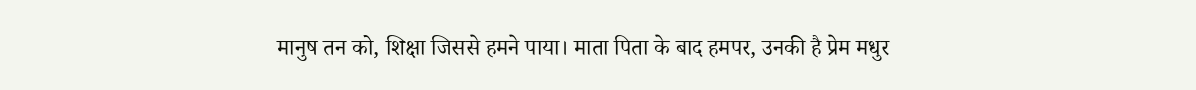मानुष तन को, शिक्षा जिससे हमने पाया। माता पिता के बाद हमपर, उनकी है प्रेम मधुर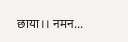छाया।। नमन...